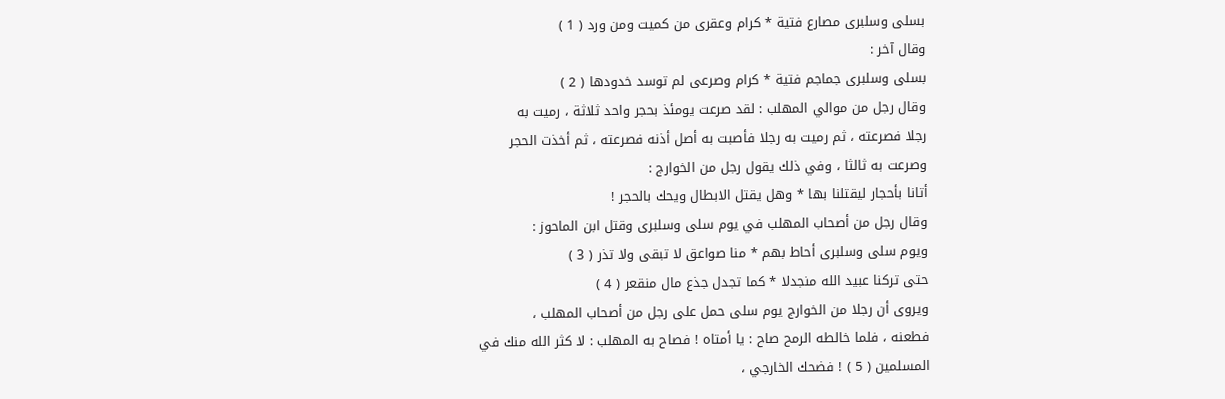بسلى وسلبرى مصارع فتية * كرام وعقرى من كميت ومن ورد ( 1 )
وقال آخر :
بسلى وسلبرى جماجم فتية * كرام وصرعى لم توسد خدودها ( 2 )
وقال رجل من موالي المهلب : لقد صرعت يومئذ بحجر واحد ثلاثة ، رميت به
رجلا فصرعته ، ثم رميت به رجلا فأصبت به أصل أذنه فصرعته ، ثم أخذت الحجر
وصرعت به ثالثا ، وفي ذلك يقول رجل من الخوارج :
أتانا بأحجار ليقتلنا بها * وهل يقتل الابطال ويحك بالحجر !
وقال رجل من أصحاب المهلب في يوم سلى وسلبرى وقتل ابن الماحوز :
ويوم سلى وسلبرى أحاط بهم * منا صواعق لا تبقى ولا تذر ( 3 )
حتى تركنا عبيد الله منجدلا * كما تجدل جذع مال منقعر ( 4 )
ويروى أن رجلا من الخوارج يوم سلى حمل على رجل من أصحاب المهلب ،
فطعنه ، فلما خالطه الرمح صاح : يا أمتاه ! فصاح به المهلب : لا كثر الله منك في
المسلمين ( 5 ) ! فضحك الخارجي ،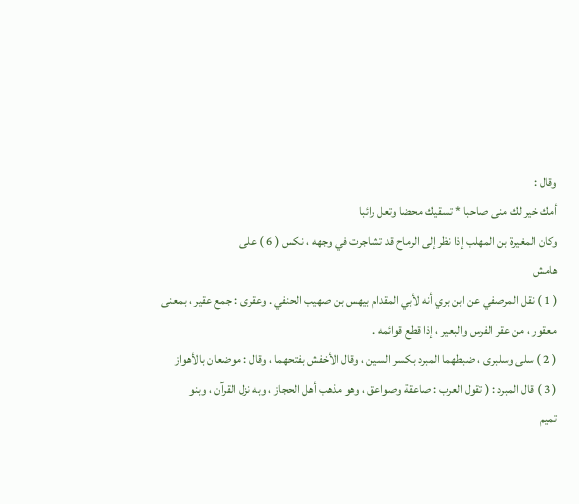وقال :
أمك خير لك منى صاحبا * تسقيك محضا وتعل رائبا
وكان المغيرة بن المهلب إذا نظر إلى الرماح قد تشاجرت في وجهه ، نكس ( 6 ) على
هامش
( 1 ) نقل المرصفي عن ابن بري أنه لأبي المقدام بيهس بن صهيب الحنفي . وعقرى : جمع عقير ، بمعنى
معقور ، من عقر الفرس والبعير ، إذا قطع قوائمه .
( 2 ) سلى وسلبرى ، ضبطهما المبرد بكسر السين ، وقال الأخفش بفتحهما ، وقال : موضعان بالأهواز
( 3 ) قال المبرد : ( تقول العرب : صاعقة وصواعق ، وهو مذهب أهل الحجاز ، وبه نزل القرآن ، وبنو
تميم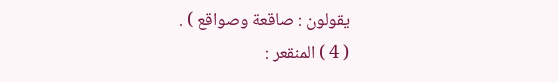يقولون : صاقعة وصواقع ) .
( 4 ) المنقعر :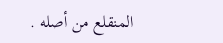المنقلع من أصله .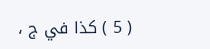( 5 ) كذا في ج ،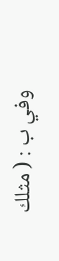وفي ب : ( مثلك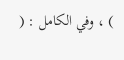) ، وفي الكامل : (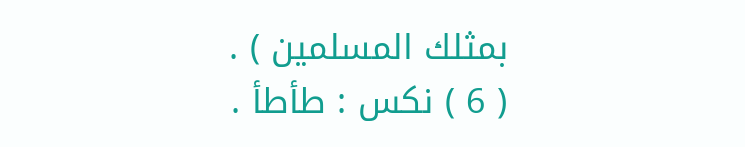بمثلك المسلمين ) .
( 6 ) نكس : طأطأ .